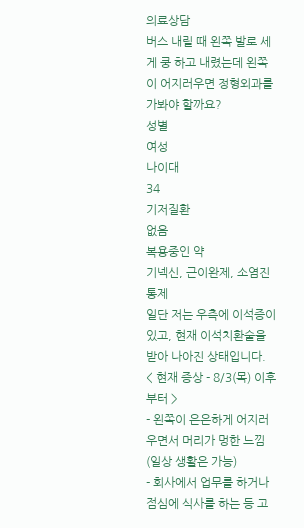의료상담
버스 내릴 때 왼쪽 발로 세게 쿵 하고 내렸는데 왼쪽이 어지러우면 정형외과를 가봐야 할까요?
성별
여성
나이대
34
기저질환
없음
복용중인 약
기넥신, 근이완제, 소염진통제
일단 저는 우측에 이석증이 있고, 현재 이석치환술을 받아 나아진 상태입니다.
< 현재 증상 - 8/3(목) 이후부터 >
- 왼쪽이 은은하게 어지러우면서 머리가 멍한 느낌(일상 생활은 가능)
- 회사에서 업무를 하거나 점심에 식사를 하는 등 고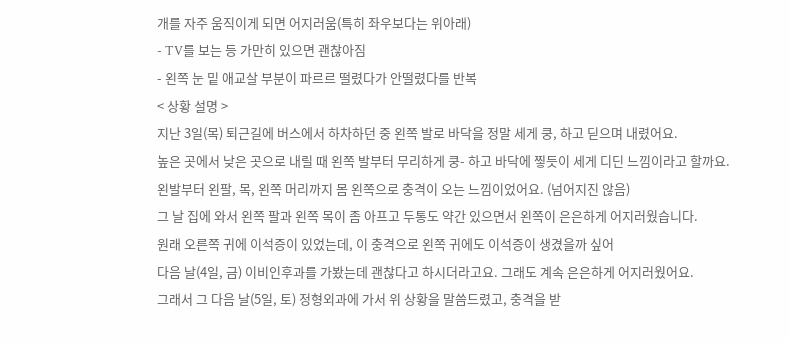개를 자주 움직이게 되면 어지러움(특히 좌우보다는 위아래)
- TV를 보는 등 가만히 있으면 괜찮아짐
- 왼쪽 눈 밑 애교살 부분이 파르르 떨렸다가 안떨렸다를 반복
< 상황 설명 >
지난 3일(목) 퇴근길에 버스에서 하차하던 중 왼쪽 발로 바닥을 정말 세게 쿵, 하고 딛으며 내렸어요.
높은 곳에서 낮은 곳으로 내릴 때 왼쪽 발부터 무리하게 쿵- 하고 바닥에 찧듯이 세게 디딘 느낌이라고 할까요.
왼발부터 왼팔, 목, 왼쪽 머리까지 몸 왼쪽으로 충격이 오는 느낌이었어요. (넘어지진 않음)
그 날 집에 와서 왼쪽 팔과 왼쪽 목이 좀 아프고 두통도 약간 있으면서 왼쪽이 은은하게 어지러웠습니다.
원래 오른쪽 귀에 이석증이 있었는데, 이 충격으로 왼쪽 귀에도 이석증이 생겼을까 싶어
다음 날(4일, 금) 이비인후과를 가봤는데 괜찮다고 하시더라고요. 그래도 계속 은은하게 어지러웠어요.
그래서 그 다음 날(5일, 토) 정형외과에 가서 위 상황을 말씀드렸고, 충격을 받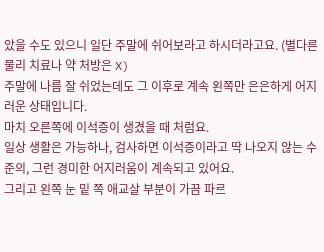았을 수도 있으니 일단 주말에 쉬어보라고 하시더라고요. (별다른 물리 치료나 약 처방은 X)
주말에 나름 잘 쉬었는데도 그 이후로 계속 왼쪽만 은은하게 어지러운 상태입니다.
마치 오른쪽에 이석증이 생겼을 때 처럼요.
일상 생활은 가능하나, 검사하면 이석증이라고 딱 나오지 않는 수준의, 그런 경미한 어지러움이 계속되고 있어요.
그리고 왼쪽 눈 밑 쪽 애교살 부분이 가끔 파르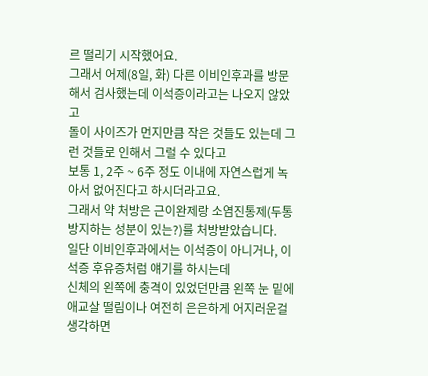르 떨리기 시작했어요.
그래서 어제(8일, 화) 다른 이비인후과를 방문해서 검사했는데 이석증이라고는 나오지 않았고
돌이 사이즈가 먼지만큼 작은 것들도 있는데 그런 것들로 인해서 그럴 수 있다고
보통 1, 2주 ~ 6주 정도 이내에 자연스럽게 녹아서 없어진다고 하시더라고요.
그래서 약 처방은 근이완제랑 소염진통제(두통 방지하는 성분이 있는?)를 처방받았습니다.
일단 이비인후과에서는 이석증이 아니거나, 이석증 후유증처럼 얘기를 하시는데
신체의 왼쪽에 충격이 있었던만큼 왼쪽 눈 밑에 애교살 떨림이나 여전히 은은하게 어지러운걸 생각하면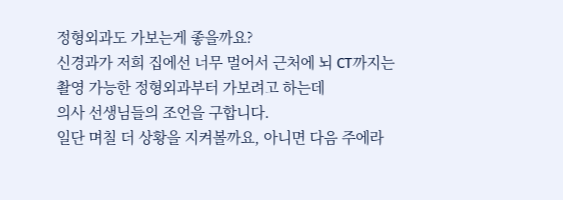정형외과도 가보는게 좋을까요?
신경과가 저희 집에선 너무 멀어서 근처에 뇌 CT까지는 촬영 가능한 정형외과부터 가보려고 하는데
의사 선생님들의 조언을 구합니다.
일단 며칠 더 상황을 지켜볼까요, 아니면 다음 주에라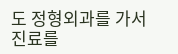도 정형외과를 가서 진료를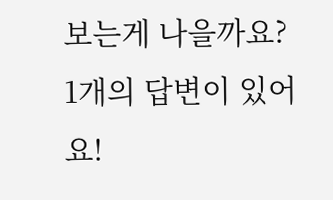보는게 나을까요?
1개의 답변이 있어요!